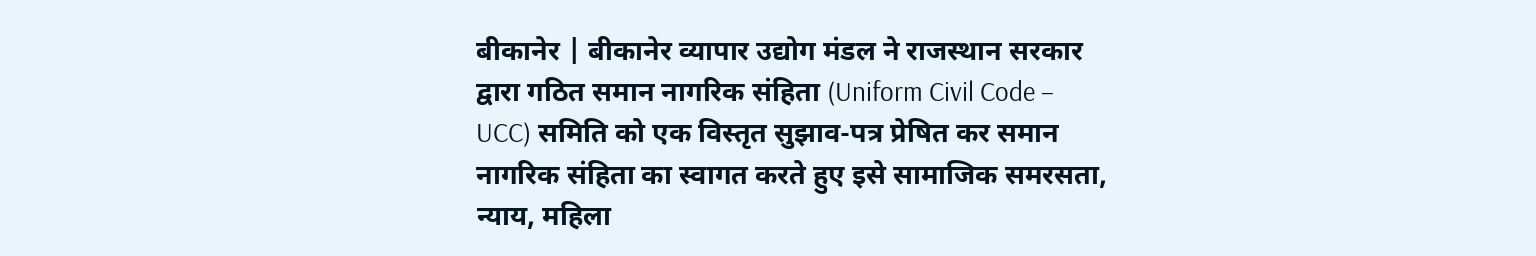बीकानेर | बीकानेर व्यापार उद्योग मंडल ने राजस्थान सरकार द्वारा गठित समान नागरिक संहिता (Uniform Civil Code – UCC) समिति को एक विस्तृत सुझाव-पत्र प्रेषित कर समान नागरिक संहिता का स्वागत करते हुए इसे सामाजिक समरसता, न्याय, महिला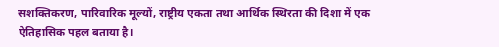सशक्तिकरण, पारिवारिक मूल्यों, राष्ट्रीय एकता तथा आर्थिक स्थिरता की दिशा में एक ऐतिहासिक पहल बताया है।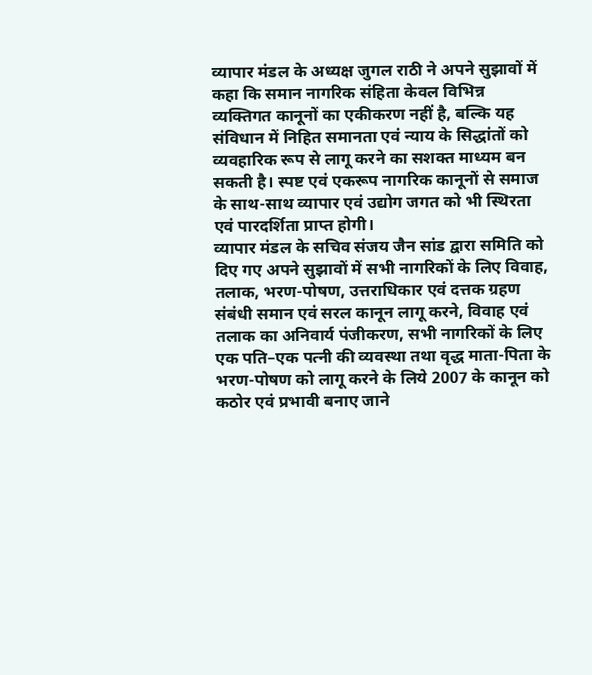व्यापार मंडल के अध्यक्ष जुगल राठी ने अपने सुझावों में कहा कि समान नागरिक संहिता केवल विभिन्न व्यक्तिगत कानूनों का एकीकरण नहीं है, बल्कि यह संविधान में निहित समानता एवं न्याय के सिद्धांतों को व्यवहारिक रूप से लागू करने का सशक्त माध्यम बन सकती है। स्पष्ट एवं एकरूप नागरिक कानूनों से समाज के साथ-साथ व्यापार एवं उद्योग जगत को भी स्थिरता एवं पारदर्शिता प्राप्त होगी।
व्यापार मंडल के सचिव संजय जैन सांड द्वारा समिति को दिए गए अपने सुझावों में सभी नागरिकों के लिए विवाह, तलाक, भरण-पोषण, उत्तराधिकार एवं दत्तक ग्रहण संबंधी समान एवं सरल कानून लागू करने, विवाह एवं तलाक का अनिवार्य पंजीकरण, सभी नागरिकों के लिए एक पति–एक पत्नी की व्यवस्था तथा वृद्ध माता-पिता के भरण-पोषण को लागू करने के लिये 2007 के कानून को कठोर एवं प्रभावी बनाए जाने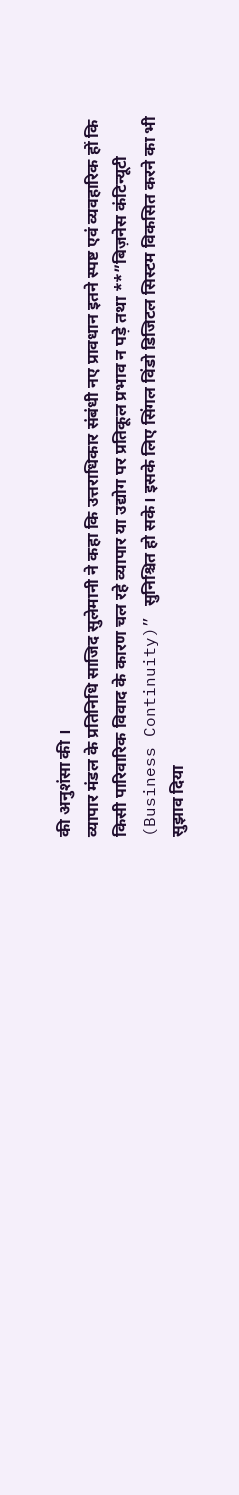की अनुशंसा की ।
व्यापार मंडल के प्रतिनिधि साजिद सुलेमानी ने कहा कि उत्तराधिकार संबंधी नए प्रावधान इतने स्पष्ट एवं व्यवहारिक हों कि किसी पारिवारिक विवाद के कारण चल रहे व्यापार या उद्योग पर प्रतिकूल प्रभाव न पड़े तथा **”बिज़नेस कंटिन्यूटी (Business Continuity)” सुनिश्चित हो सके। इसके लिए सिंगल विंडो डिजिटल सिस्टम विकसित करने का भी सुझाव दिया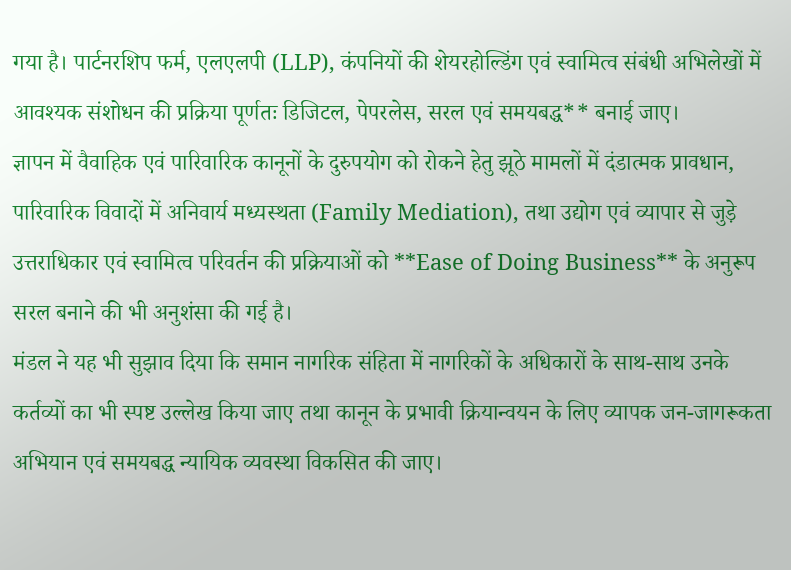गया है। पार्टनरशिप फर्म, एलएलपी (LLP), कंपनियों की शेयरहोल्डिंग एवं स्वामित्व संबंधी अभिलेखों में आवश्यक संशोधन की प्रक्रिया पूर्णतः डिजिटल, पेपरलेस, सरल एवं समयबद्ध** बनाई जाए।
ज्ञापन में वैवाहिक एवं पारिवारिक कानूनों के दुरुपयोग को रोकने हेतु झूठे मामलों में दंडात्मक प्रावधान, पारिवारिक विवादों में अनिवार्य मध्यस्थता (Family Mediation), तथा उद्योग एवं व्यापार से जुड़े उत्तराधिकार एवं स्वामित्व परिवर्तन की प्रक्रियाओं को **Ease of Doing Business** के अनुरूप सरल बनाने की भी अनुशंसा की गई है।
मंडल ने यह भी सुझाव दिया कि समान नागरिक संहिता में नागरिकों के अधिकारों के साथ-साथ उनके कर्तव्यों का भी स्पष्ट उल्लेख किया जाए तथा कानून के प्रभावी क्रियान्वयन के लिए व्यापक जन-जागरूकता अभियान एवं समयबद्ध न्यायिक व्यवस्था विकसित की जाए।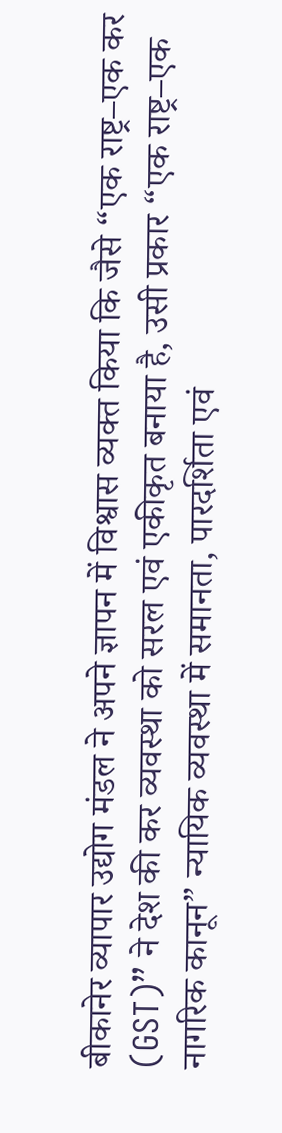बीकानेर व्यापार उद्योग मंडल ने अपने ज्ञापन में विश्वास व्यक्त किया कि जैसे “एक राष्ट्र–एक कर (GST)” ने देश की कर व्यवस्था को सरल एवं एकीकृत बनाया है, उसी प्रकार “एक राष्ट्र–एक नागरिक कानून” न्यायिक व्यवस्था में समानता, पारदर्शिता एवं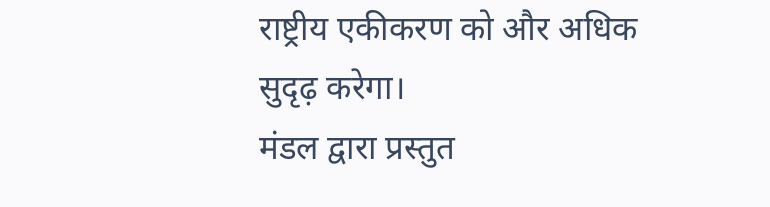राष्ट्रीय एकीकरण को और अधिक सुदृढ़ करेगा।
मंडल द्वारा प्रस्तुत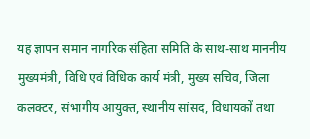यह ज्ञापन समान नागरिक संहिता समिति के साथ-साथ माननीय मुख्यमंत्री, विधि एवं विधिक कार्य मंत्री, मुख्य सचिव, जिला कलक्टर, संभागीय आयुक्त, स्थानीय सांसद, विधायकों तथा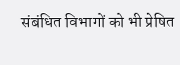संबंधित विभागों को भी प्रेषित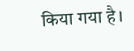किया गया है।